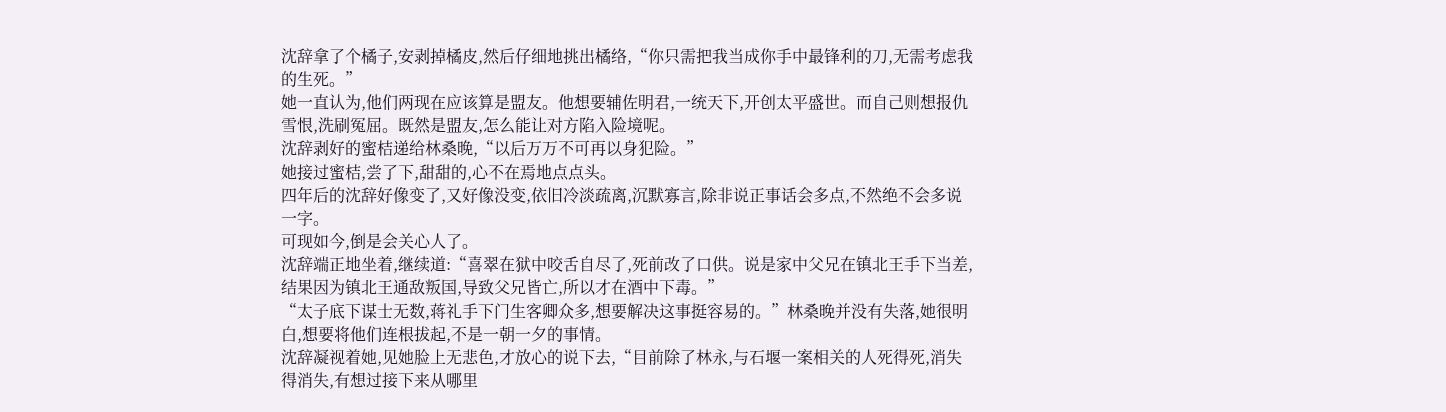沈辞拿了个橘子,安剥掉橘皮,然后仔细地挑出橘络,“你只需把我当成你手中最锋利的刀,无需考虑我的生死。”
她一直认为,他们两现在应该算是盟友。他想要辅佐明君,一统天下,开创太平盛世。而自己则想报仇雪恨,洗刷冤屈。既然是盟友,怎么能让对方陷入险境呢。
沈辞剥好的蜜桔递给林桑晚,“以后万万不可再以身犯险。”
她接过蜜桔,尝了下,甜甜的,心不在焉地点点头。
四年后的沈辞好像变了,又好像没变,依旧冷淡疏离,沉默寡言,除非说正事话会多点,不然绝不会多说一字。
可现如今,倒是会关心人了。
沈辞端正地坐着,继续道:“喜翠在狱中咬舌自尽了,死前改了口供。说是家中父兄在镇北王手下当差,结果因为镇北王通敌叛国,导致父兄皆亡,所以才在酒中下毒。”
“太子底下谋士无数,蒋礼手下门生客卿众多,想要解决这事挺容易的。”林桑晚并没有失落,她很明白,想要将他们连根拔起,不是一朝一夕的事情。
沈辞凝视着她,见她脸上无悲色,才放心的说下去,“目前除了林永,与石堰一案相关的人死得死,消失得消失,有想过接下来从哪里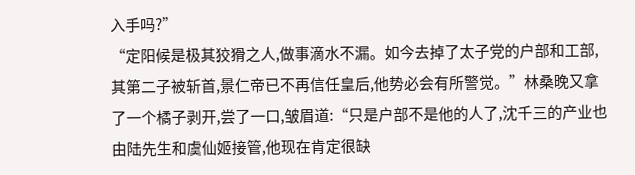入手吗?”
“定阳候是极其狡猾之人,做事滴水不漏。如今去掉了太子党的户部和工部,其第二子被斩首,景仁帝已不再信任皇后,他势必会有所警觉。”林桑晚又拿了一个橘子剥开,尝了一口,皱眉道:“只是户部不是他的人了,沈千三的产业也由陆先生和虞仙姬接管,他现在肯定很缺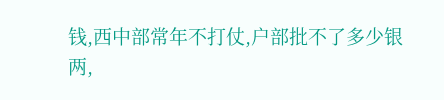钱,西中部常年不打仗,户部批不了多少银两,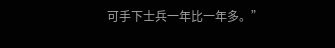可手下士兵一年比一年多。”